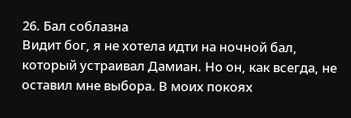26. Бал соблазна
Видит бог, я не хотела идти на ночной бал, который устраивал Дамиан. Но он, как всегда, не оставил мне выбора. В моих покоях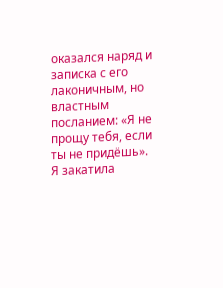оказался наряд и записка с его лаконичным, но властным посланием: «Я не прощу тебя, если ты не придёшь».
Я закатила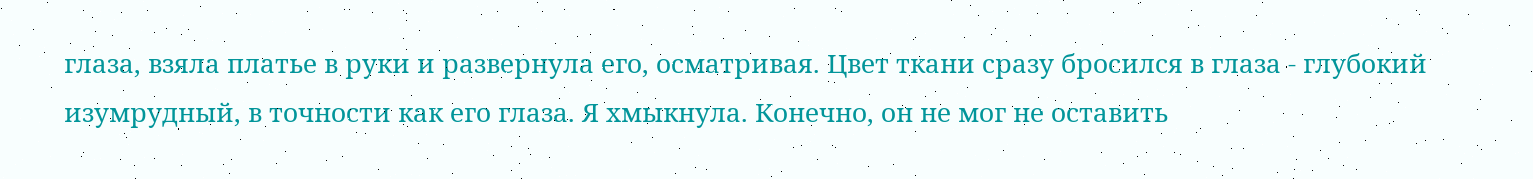глаза, взяла платье в руки и развернула его, осматривая. Цвет ткани сразу бросился в глаза - глубокий изумрудный, в точности как его глаза. Я хмыкнула. Конечно, он не мог не оставить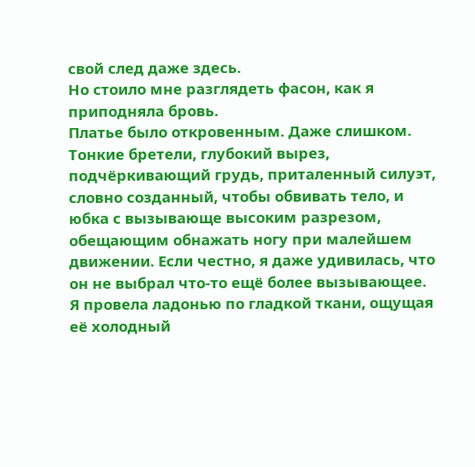свой след даже здесь.
Но стоило мне разглядеть фасон, как я приподняла бровь.
Платье было откровенным. Даже слишком. Тонкие бретели, глубокий вырез, подчёркивающий грудь, приталенный силуэт, словно созданный, чтобы обвивать тело, и юбка с вызывающе высоким разрезом, обещающим обнажать ногу при малейшем движении. Если честно, я даже удивилась, что он не выбрал что-то ещё более вызывающее.
Я провела ладонью по гладкой ткани, ощущая её холодный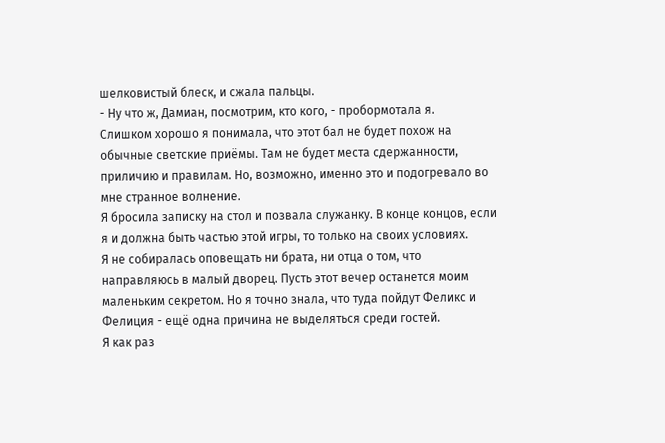шелковистый блеск, и сжала пальцы.
- Ну что ж, Дамиан, посмотрим, кто кого, - пробормотала я.
Слишком хорошо я понимала, что этот бал не будет похож на обычные светские приёмы. Там не будет места сдержанности, приличию и правилам. Но, возможно, именно это и подогревало во мне странное волнение.
Я бросила записку на стол и позвала служанку. В конце концов, если я и должна быть частью этой игры, то только на своих условиях.
Я не собиралась оповещать ни брата, ни отца о том, что направляюсь в малый дворец. Пусть этот вечер останется моим маленьким секретом. Но я точно знала, что туда пойдут Феликс и Фелиция - ещё одна причина не выделяться среди гостей.
Я как раз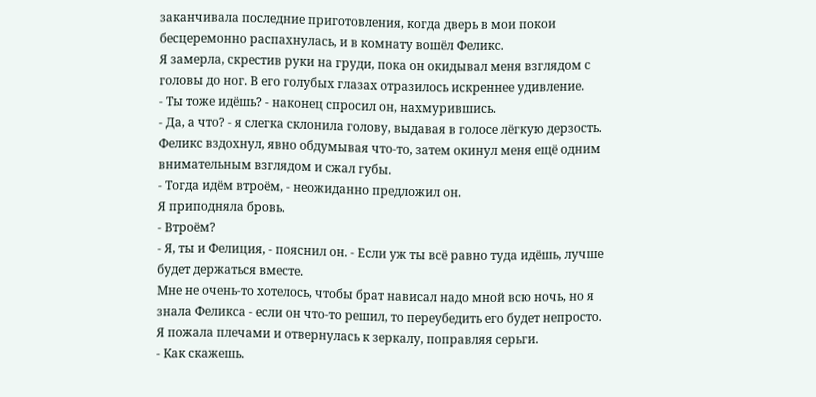заканчивала последние приготовления, когда дверь в мои покои бесцеремонно распахнулась, и в комнату вошёл Феликс.
Я замерла, скрестив руки на груди, пока он окидывал меня взглядом с головы до ног. В его голубых глазах отразилось искреннее удивление.
- Ты тоже идёшь? - наконец спросил он, нахмурившись.
- Да, а что? - я слегка склонила голову, выдавая в голосе лёгкую дерзость.
Феликс вздохнул, явно обдумывая что-то, затем окинул меня ещё одним внимательным взглядом и сжал губы.
- Тогда идём втроём, - неожиданно предложил он.
Я приподняла бровь.
- Втроём?
- Я, ты и Фелиция, - пояснил он. - Если уж ты всё равно туда идёшь, лучше будет держаться вместе.
Мне не очень-то хотелось, чтобы брат нависал надо мной всю ночь, но я знала Феликса - если он что-то решил, то переубедить его будет непросто.
Я пожала плечами и отвернулась к зеркалу, поправляя серьги.
- Как скажешь.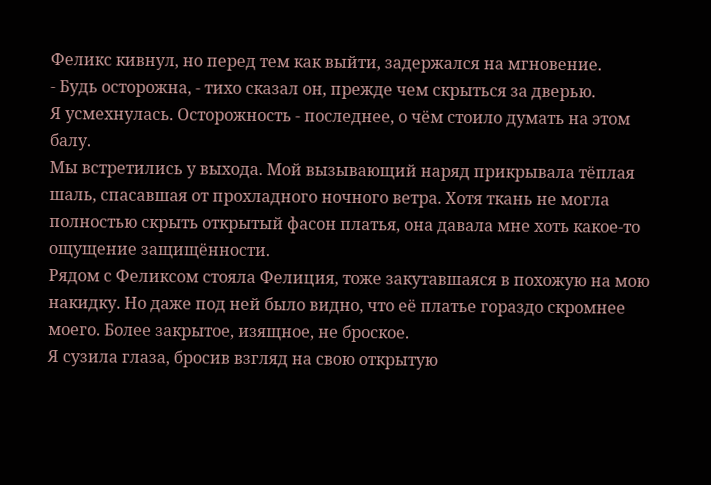Феликс кивнул, но перед тем как выйти, задержался на мгновение.
- Будь осторожна, - тихо сказал он, прежде чем скрыться за дверью.
Я усмехнулась. Осторожность - последнее, о чём стоило думать на этом балу.
Мы встретились у выхода. Мой вызывающий наряд прикрывала тёплая шаль, спасавшая от прохладного ночного ветра. Хотя ткань не могла полностью скрыть открытый фасон платья, она давала мне хоть какое-то ощущение защищённости.
Рядом с Феликсом стояла Фелиция, тоже закутавшаяся в похожую на мою накидку. Но даже под ней было видно, что её платье гораздо скромнее моего. Более закрытое, изящное, не броское.
Я сузила глаза, бросив взгляд на свою открытую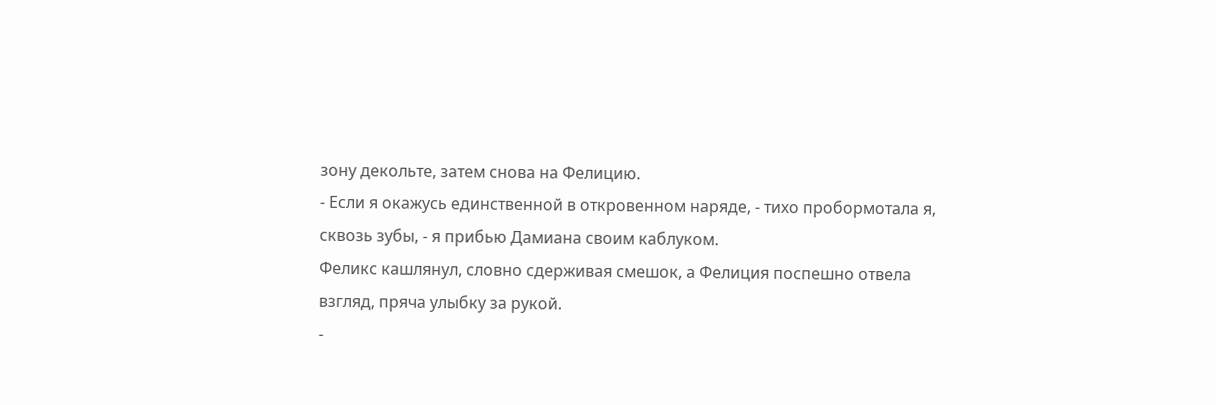зону декольте, затем снова на Фелицию.
- Если я окажусь единственной в откровенном наряде, - тихо пробормотала я, сквозь зубы, - я прибью Дамиана своим каблуком.
Феликс кашлянул, словно сдерживая смешок, а Фелиция поспешно отвела взгляд, пряча улыбку за рукой.
-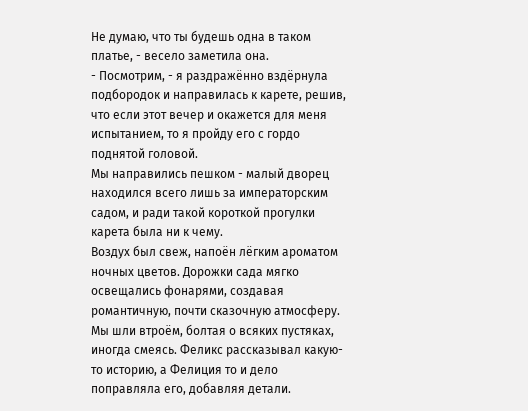Не думаю, что ты будешь одна в таком платье, - весело заметила она.
- Посмотрим, - я раздражённо вздёрнула подбородок и направилась к карете, решив, что если этот вечер и окажется для меня испытанием, то я пройду его с гордо поднятой головой.
Мы направились пешком - малый дворец находился всего лишь за императорским садом, и ради такой короткой прогулки карета была ни к чему.
Воздух был свеж, напоён лёгким ароматом ночных цветов. Дорожки сада мягко освещались фонарями, создавая романтичную, почти сказочную атмосферу. Мы шли втроём, болтая о всяких пустяках, иногда смеясь. Феликс рассказывал какую-то историю, а Фелиция то и дело поправляла его, добавляя детали.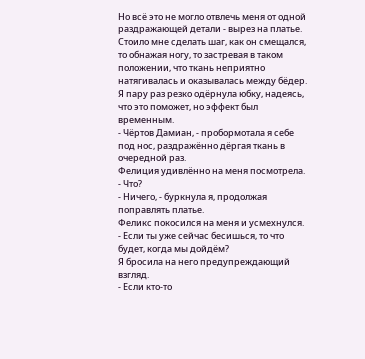Но всё это не могло отвлечь меня от одной раздражающей детали - вырез на платье. Стоило мне сделать шаг, как он смещался, то обнажая ногу, то застревая в таком положении, что ткань неприятно натягивалась и оказывалась между бёдер.
Я пару раз резко одёрнула юбку, надеясь, что это поможет, но эффект был временным.
- Чёртов Дамиан, - пробормотала я себе под нос, раздражённо дёргая ткань в очередной раз.
Фелиция удивлённо на меня посмотрела.
- Что?
- Ничего, - буркнула я, продолжая поправлять платье.
Феликс покосился на меня и усмехнулся.
- Если ты уже сейчас бесишься, то что будет, когда мы дойдём?
Я бросила на него предупреждающий взгляд.
- Если кто-то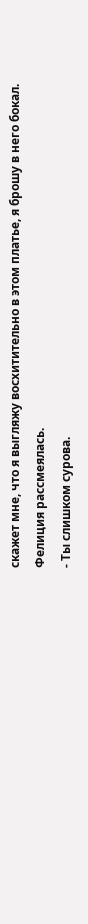скажет мне, что я выгляжу восхитительно в этом платье, я брошу в него бокал.
Фелиция рассмеялась.
- Ты слишком сурова.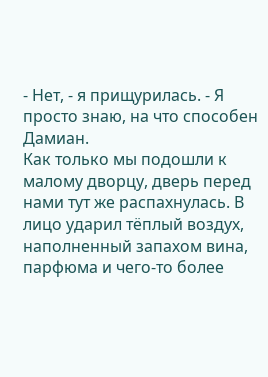- Нет, - я прищурилась. - Я просто знаю, на что способен Дамиан.
Как только мы подошли к малому дворцу, дверь перед нами тут же распахнулась. В лицо ударил тёплый воздух, наполненный запахом вина, парфюма и чего-то более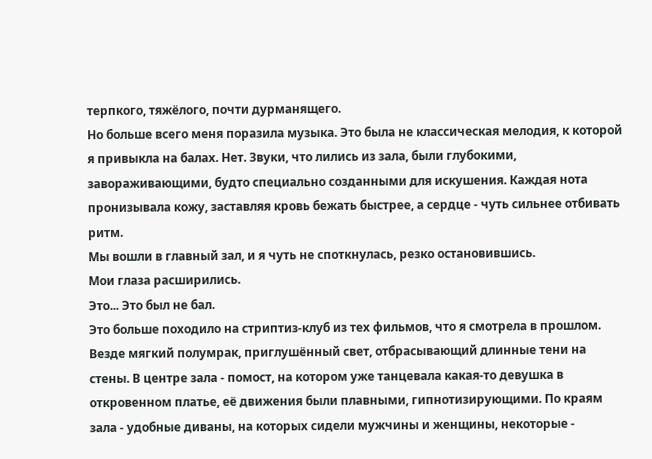терпкого, тяжёлого, почти дурманящего.
Но больше всего меня поразила музыка. Это была не классическая мелодия, к которой я привыкла на балах. Нет. Звуки, что лились из зала, были глубокими, завораживающими, будто специально созданными для искушения. Каждая нота пронизывала кожу, заставляя кровь бежать быстрее, а сердце - чуть сильнее отбивать ритм.
Мы вошли в главный зал, и я чуть не споткнулась, резко остановившись.
Мои глаза расширились.
Это... Это был не бал.
Это больше походило на стриптиз-клуб из тех фильмов, что я смотрела в прошлом. Везде мягкий полумрак, приглушённый свет, отбрасывающий длинные тени на стены. В центре зала - помост, на котором уже танцевала какая-то девушка в откровенном платье, её движения были плавными, гипнотизирующими. По краям зала - удобные диваны, на которых сидели мужчины и женщины, некоторые -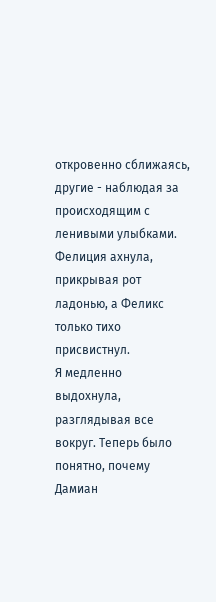откровенно сближаясь, другие - наблюдая за происходящим с ленивыми улыбками.
Фелиция ахнула, прикрывая рот ладонью, а Феликс только тихо присвистнул.
Я медленно выдохнула, разглядывая все вокруг. Теперь было понятно, почему Дамиан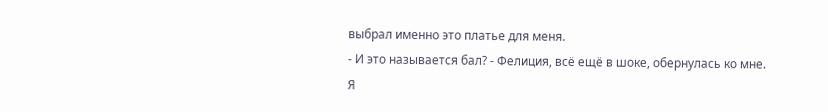выбрал именно это платье для меня.
- И это называется бал? - Фелиция, всё ещё в шоке, обернулась ко мне.
Я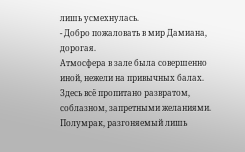лишь усмехнулась.
- Добро пожаловать в мир Дамиана, дорогая.
Атмосфера в зале была совершенно иной, нежели на привычных балах. Здесь всё пропитано развратом, соблазном, запретными желаниями. Полумрак, разгоняемый лишь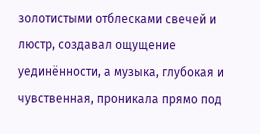золотистыми отблесками свечей и люстр, создавал ощущение уединённости, а музыка, глубокая и чувственная, проникала прямо под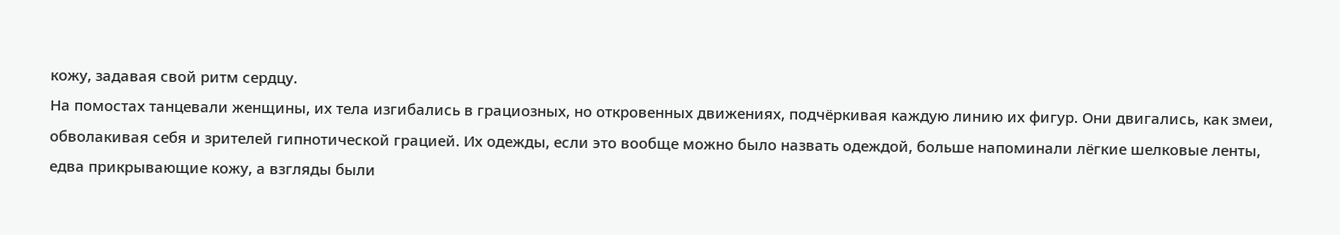кожу, задавая свой ритм сердцу.
На помостах танцевали женщины, их тела изгибались в грациозных, но откровенных движениях, подчёркивая каждую линию их фигур. Они двигались, как змеи, обволакивая себя и зрителей гипнотической грацией. Их одежды, если это вообще можно было назвать одеждой, больше напоминали лёгкие шелковые ленты, едва прикрывающие кожу, а взгляды были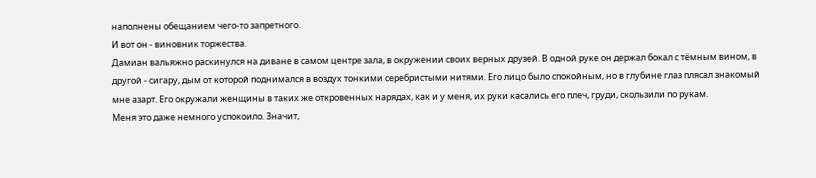наполнены обещанием чего-то запретного.
И вот он - виновник торжества.
Дамиан вальяжно раскинулся на диване в самом центре зала, в окружении своих верных друзей. В одной руке он держал бокал с тёмным вином, в другой - сигару, дым от которой поднимался в воздух тонкими серебристыми нитями. Его лицо было спокойным, но в глубине глаз плясал знакомый мне азарт. Его окружали женщины в таких же откровенных нарядах, как и у меня, их руки касались его плеч, груди, скользили по рукам.
Меня это даже немного успокоило. Значит,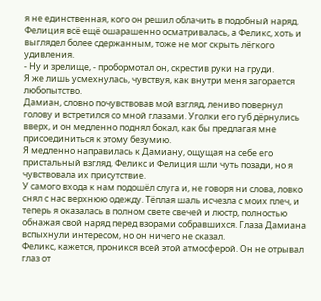я не единственная, кого он решил облачить в подобный наряд.
Фелиция всё ещё ошарашенно осматривалась, а Феликс, хоть и выглядел более сдержанным, тоже не мог скрыть лёгкого удивления.
- Ну и зрелище, - пробормотал он, скрестив руки на груди.
Я же лишь усмехнулась, чувствуя, как внутри меня загорается любопытство.
Дамиан, словно почувствовав мой взгляд, лениво повернул голову и встретился со мной глазами. Уголки его губ дёрнулись вверх, и он медленно поднял бокал, как бы предлагая мне присоединиться к этому безумию.
Я медленно направилась к Дамиану, ощущая на себе его пристальный взгляд. Феликс и Фелиция шли чуть позади, но я чувствовала их присутствие.
У самого входа к нам подошёл слуга и, не говоря ни слова, ловко снял с нас верхнюю одежду. Тёплая шаль исчезла с моих плеч, и теперь я оказалась в полном свете свечей и люстр, полностью обнажая свой наряд перед взорами собравшихся. Глаза Дамиана вспыхнули интересом, но он ничего не сказал.
Феликс, кажется, проникся всей этой атмосферой. Он не отрывал глаз от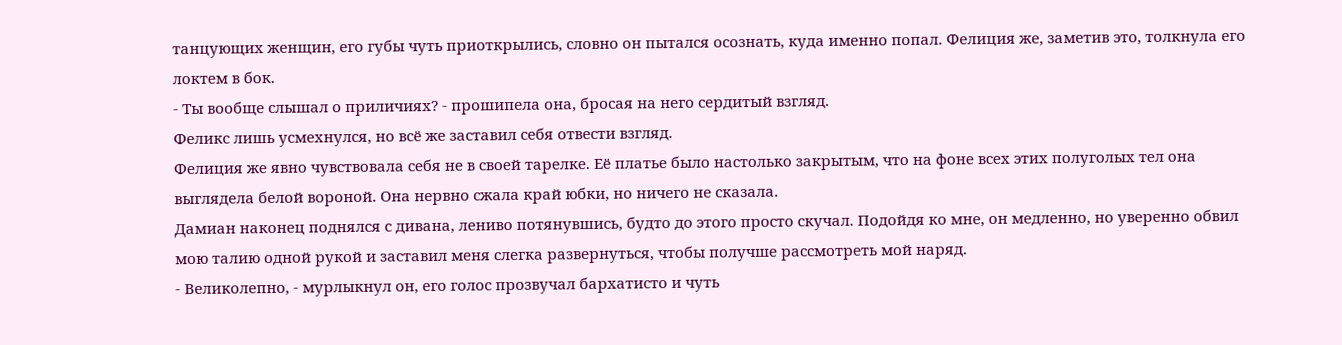танцующих женщин, его губы чуть приоткрылись, словно он пытался осознать, куда именно попал. Фелиция же, заметив это, толкнула его локтем в бок.
- Ты вообще слышал о приличиях? - прошипела она, бросая на него сердитый взгляд.
Феликс лишь усмехнулся, но всё же заставил себя отвести взгляд.
Фелиция же явно чувствовала себя не в своей тарелке. Её платье было настолько закрытым, что на фоне всех этих полуголых тел она выглядела белой вороной. Она нервно сжала край юбки, но ничего не сказала.
Дамиан наконец поднялся с дивана, лениво потянувшись, будто до этого просто скучал. Подойдя ко мне, он медленно, но уверенно обвил мою талию одной рукой и заставил меня слегка развернуться, чтобы получше рассмотреть мой наряд.
- Великолепно, - мурлыкнул он, его голос прозвучал бархатисто и чуть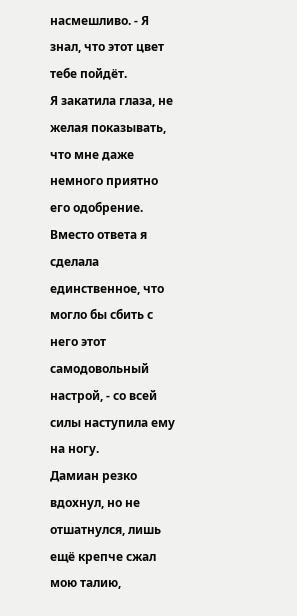насмешливо. - Я знал, что этот цвет тебе пойдёт.
Я закатила глаза, не желая показывать, что мне даже немного приятно его одобрение. Вместо ответа я сделала единственное, что могло бы сбить с него этот самодовольный настрой, - со всей силы наступила ему на ногу.
Дамиан резко вдохнул, но не отшатнулся, лишь ещё крепче сжал мою талию,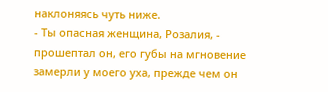наклоняясь чуть ниже.
- Ты опасная женщина, Розалия, - прошептал он, его губы на мгновение замерли у моего уха, прежде чем он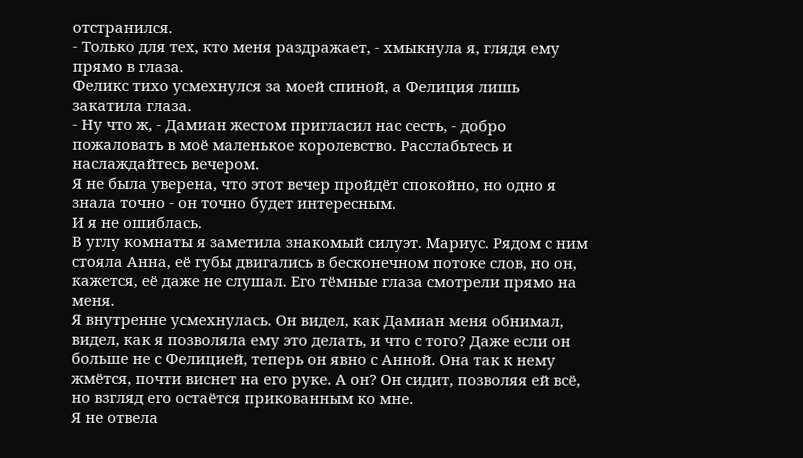отстранился.
- Только для тех, кто меня раздражает, - хмыкнула я, глядя ему прямо в глаза.
Феликс тихо усмехнулся за моей спиной, а Фелиция лишь закатила глаза.
- Ну что ж, - Дамиан жестом пригласил нас сесть, - добро пожаловать в моё маленькое королевство. Расслабьтесь и наслаждайтесь вечером.
Я не была уверена, что этот вечер пройдёт спокойно, но одно я знала точно - он точно будет интересным.
И я не ошиблась.
В углу комнаты я заметила знакомый силуэт. Мариус. Рядом с ним стояла Анна, её губы двигались в бесконечном потоке слов, но он, кажется, её даже не слушал. Его тёмные глаза смотрели прямо на меня.
Я внутренне усмехнулась. Он видел, как Дамиан меня обнимал, видел, как я позволяла ему это делать, и что с того? Даже если он больше не с Фелицией, теперь он явно с Анной. Она так к нему жмётся, почти виснет на его руке. А он? Он сидит, позволяя ей всё, но взгляд его остаётся прикованным ко мне.
Я не отвела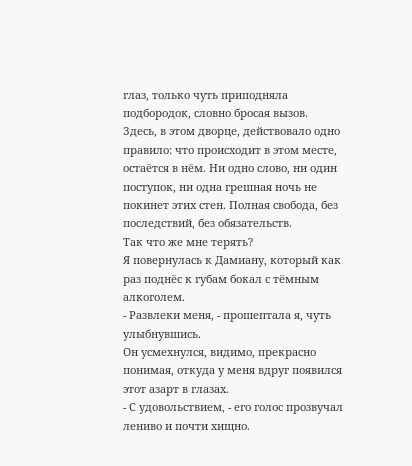глаз, только чуть приподняла подбородок, словно бросая вызов.
Здесь, в этом дворце, действовало одно правило: что происходит в этом месте, остаётся в нём. Ни одно слово, ни один поступок, ни одна грешная ночь не покинет этих стен. Полная свобода, без последствий, без обязательств.
Так что же мне терять?
Я повернулась к Дамиану, который как раз поднёс к губам бокал с тёмным алкоголем.
- Развлеки меня, - прошептала я, чуть улыбнувшись.
Он усмехнулся, видимо, прекрасно понимая, откуда у меня вдруг появился этот азарт в глазах.
- С удовольствием, - его голос прозвучал лениво и почти хищно.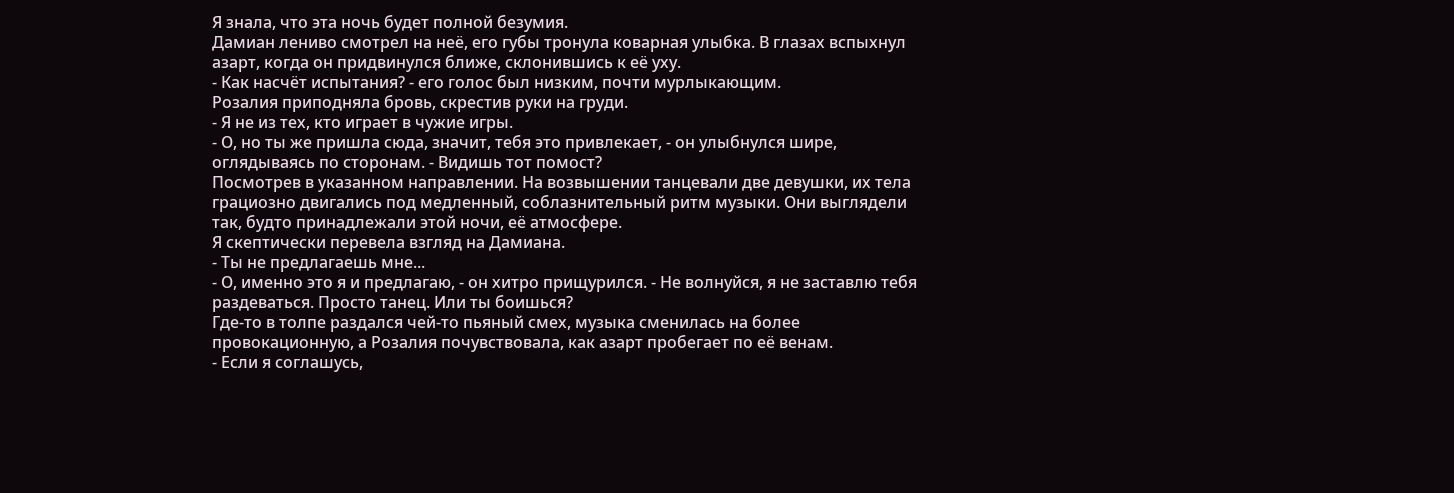Я знала, что эта ночь будет полной безумия.
Дамиан лениво смотрел на неё, его губы тронула коварная улыбка. В глазах вспыхнул азарт, когда он придвинулся ближе, склонившись к её уху.
- Как насчёт испытания? - его голос был низким, почти мурлыкающим.
Розалия приподняла бровь, скрестив руки на груди.
- Я не из тех, кто играет в чужие игры.
- О, но ты же пришла сюда, значит, тебя это привлекает, - он улыбнулся шире, оглядываясь по сторонам. - Видишь тот помост?
Посмотрев в указанном направлении. На возвышении танцевали две девушки, их тела грациозно двигались под медленный, соблазнительный ритм музыки. Они выглядели так, будто принадлежали этой ночи, её атмосфере.
Я скептически перевела взгляд на Дамиана.
- Ты не предлагаешь мне...
- О, именно это я и предлагаю, - он хитро прищурился. - Не волнуйся, я не заставлю тебя раздеваться. Просто танец. Или ты боишься?
Где-то в толпе раздался чей-то пьяный смех, музыка сменилась на более провокационную, а Розалия почувствовала, как азарт пробегает по её венам.
- Если я соглашусь,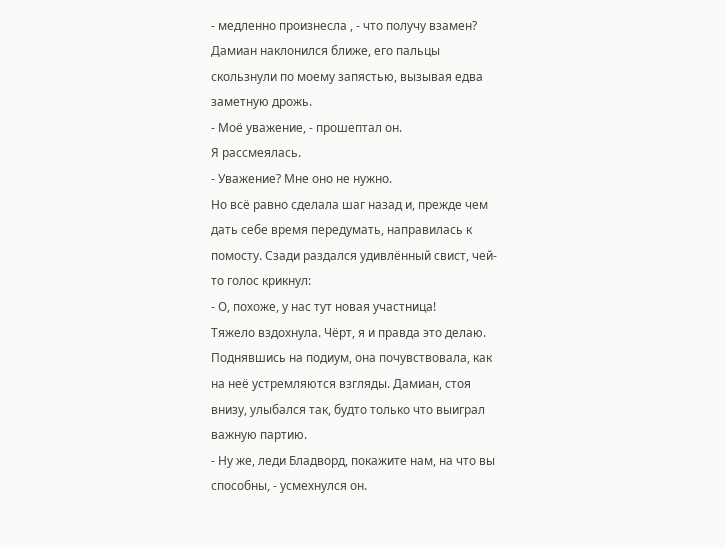- медленно произнесла , - что получу взамен?
Дамиан наклонился ближе, его пальцы скользнули по моему запястью, вызывая едва заметную дрожь.
- Моё уважение, - прошептал он.
Я рассмеялась.
- Уважение? Мне оно не нужно.
Но всё равно сделала шаг назад и, прежде чем дать себе время передумать, направилась к помосту. Сзади раздался удивлённый свист, чей-то голос крикнул:
- О, похоже, у нас тут новая участница!
Тяжело вздохнула. Чёрт, я и правда это делаю.
Поднявшись на подиум, она почувствовала, как на неё устремляются взгляды. Дамиан, стоя внизу, улыбался так, будто только что выиграл важную партию.
- Ну же, леди Бладворд, покажите нам, на что вы способны, - усмехнулся он.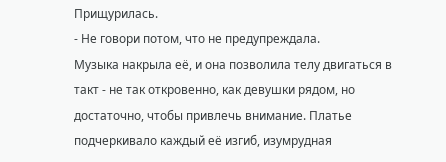Прищурилась.
- Не говори потом, что не предупреждала.
Музыка накрыла её, и она позволила телу двигаться в такт - не так откровенно, как девушки рядом, но достаточно, чтобы привлечь внимание. Платье подчеркивало каждый её изгиб, изумрудная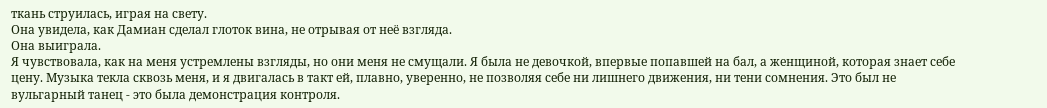ткань струилась, играя на свету.
Она увидела, как Дамиан сделал глоток вина, не отрывая от неё взгляда.
Она выиграла.
Я чувствовала, как на меня устремлены взгляды, но они меня не смущали. Я была не девочкой, впервые попавшей на бал, а женщиной, которая знает себе цену. Музыка текла сквозь меня, и я двигалась в такт ей, плавно, уверенно, не позволяя себе ни лишнего движения, ни тени сомнения. Это был не вульгарный танец - это была демонстрация контроля.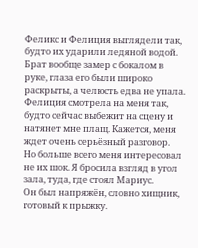Феликс и Фелиция выглядели так, будто их ударили ледяной водой. Брат вообще замер с бокалом в руке, глаза его были широко раскрыты, а челюсть едва не упала. Фелиция смотрела на меня так, будто сейчас выбежит на сцену и натянет мне плащ. Кажется, меня ждет очень серьёзный разговор.
Но больше всего меня интересовал не их шок. Я бросила взгляд в угол зала, туда, где стоял Мариус.
Он был напряжён, словно хищник, готовый к прыжку.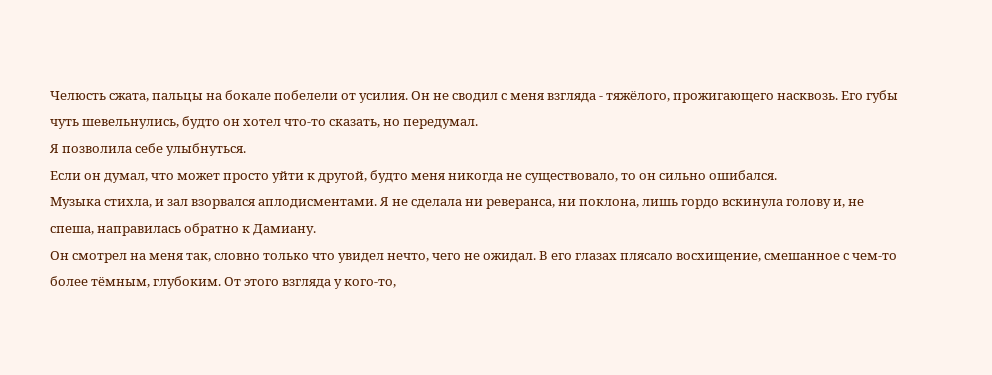Челюсть сжата, пальцы на бокале побелели от усилия. Он не сводил с меня взгляда - тяжёлого, прожигающего насквозь. Его губы чуть шевельнулись, будто он хотел что-то сказать, но передумал.
Я позволила себе улыбнуться.
Если он думал, что может просто уйти к другой, будто меня никогда не существовало, то он сильно ошибался.
Музыка стихла, и зал взорвался аплодисментами. Я не сделала ни реверанса, ни поклона, лишь гордо вскинула голову и, не спеша, направилась обратно к Дамиану.
Он смотрел на меня так, словно только что увидел нечто, чего не ожидал. В его глазах плясало восхищение, смешанное с чем-то более тёмным, глубоким. От этого взгляда у кого-то,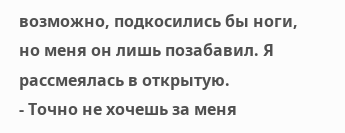возможно, подкосились бы ноги, но меня он лишь позабавил. Я рассмеялась в открытую.
- Точно не хочешь за меня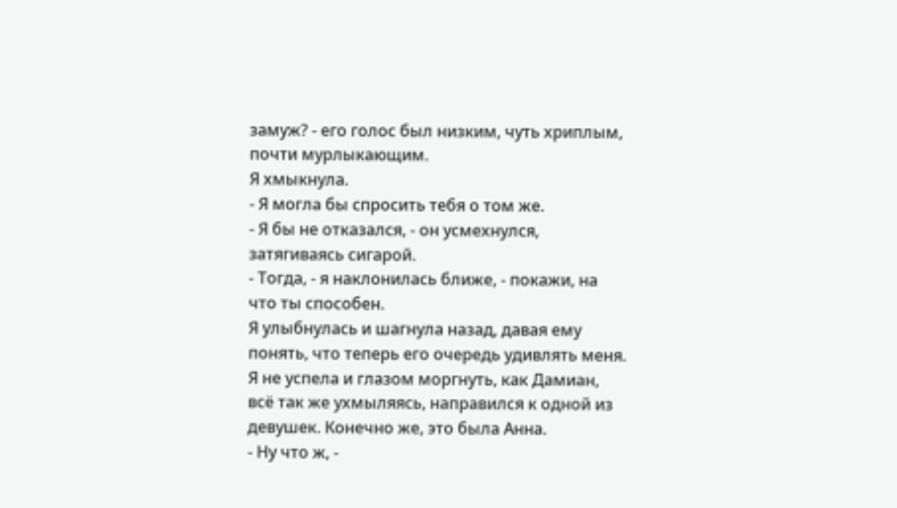замуж? - его голос был низким, чуть хриплым, почти мурлыкающим.
Я хмыкнула.
- Я могла бы спросить тебя о том же.
- Я бы не отказался, - он усмехнулся, затягиваясь сигарой.
- Тогда, - я наклонилась ближе, - покажи, на что ты способен.
Я улыбнулась и шагнула назад, давая ему понять, что теперь его очередь удивлять меня.
Я не успела и глазом моргнуть, как Дамиан, всё так же ухмыляясь, направился к одной из девушек. Конечно же, это была Анна.
- Ну что ж, -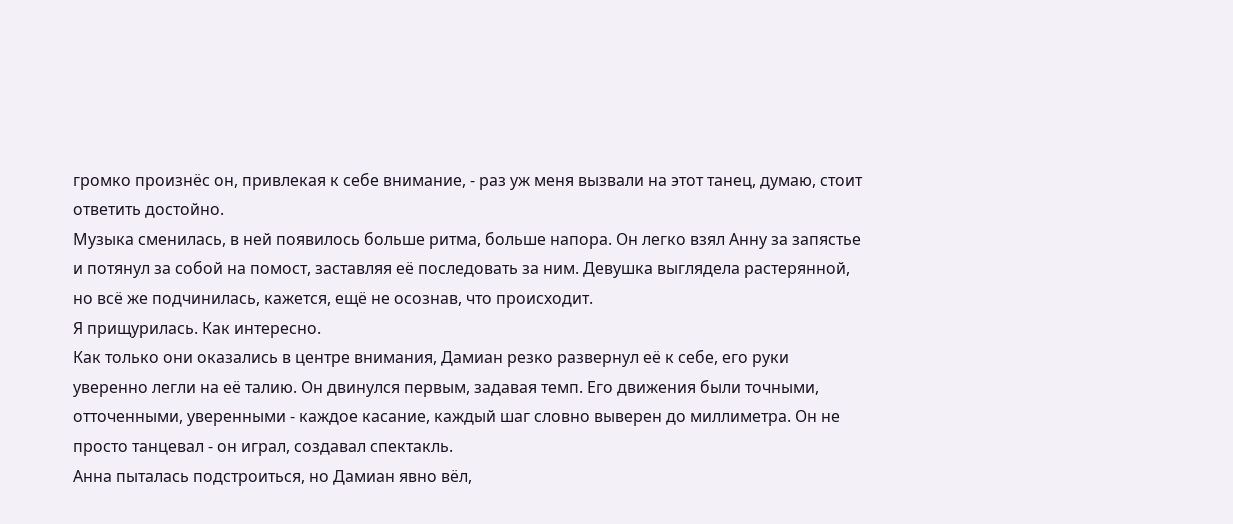громко произнёс он, привлекая к себе внимание, - раз уж меня вызвали на этот танец, думаю, стоит ответить достойно.
Музыка сменилась, в ней появилось больше ритма, больше напора. Он легко взял Анну за запястье и потянул за собой на помост, заставляя её последовать за ним. Девушка выглядела растерянной, но всё же подчинилась, кажется, ещё не осознав, что происходит.
Я прищурилась. Как интересно.
Как только они оказались в центре внимания, Дамиан резко развернул её к себе, его руки уверенно легли на её талию. Он двинулся первым, задавая темп. Его движения были точными, отточенными, уверенными - каждое касание, каждый шаг словно выверен до миллиметра. Он не просто танцевал - он играл, создавал спектакль.
Анна пыталась подстроиться, но Дамиан явно вёл,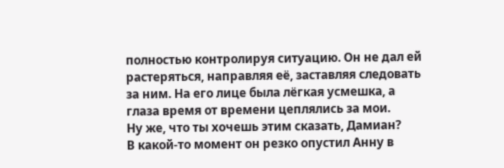полностью контролируя ситуацию. Он не дал ей растеряться, направляя её, заставляя следовать за ним. На его лице была лёгкая усмешка, а глаза время от времени цеплялись за мои.
Ну же, что ты хочешь этим сказать, Дамиан?
В какой-то момент он резко опустил Анну в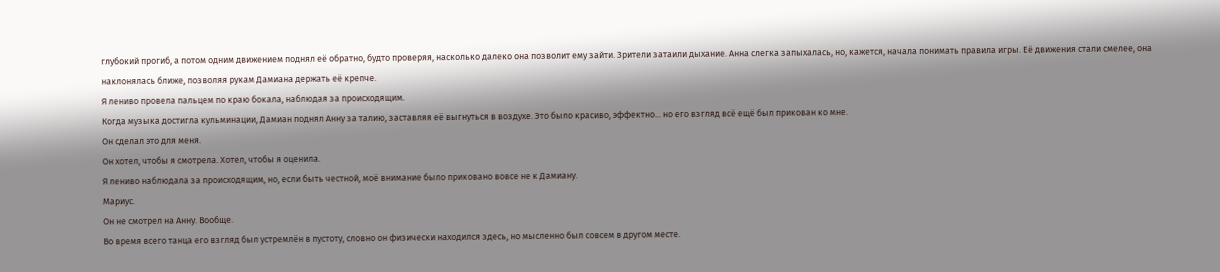глубокий прогиб, а потом одним движением поднял её обратно, будто проверяя, насколько далеко она позволит ему зайти. Зрители затаили дыхание. Анна слегка запыхалась, но, кажется, начала понимать правила игры. Её движения стали смелее, она наклонялась ближе, позволяя рукам Дамиана держать её крепче.
Я лениво провела пальцем по краю бокала, наблюдая за происходящим.
Когда музыка достигла кульминации, Дамиан поднял Анну за талию, заставляя её выгнуться в воздухе. Это было красиво, эффектно... но его взгляд всё ещё был прикован ко мне.
Он сделал это для меня.
Он хотел, чтобы я смотрела. Хотел, чтобы я оценила.
Я лениво наблюдала за происходящим, но, если быть честной, моё внимание было приковано вовсе не к Дамиану.
Мариус.
Он не смотрел на Анну. Вообще.
Во время всего танца его взгляд был устремлён в пустоту, словно он физически находился здесь, но мысленно был совсем в другом месте.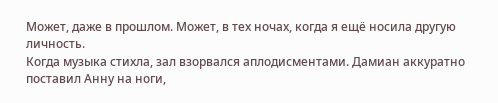Может, даже в прошлом. Может, в тех ночах, когда я ещё носила другую личность.
Когда музыка стихла, зал взорвался аплодисментами. Дамиан аккуратно поставил Анну на ноги,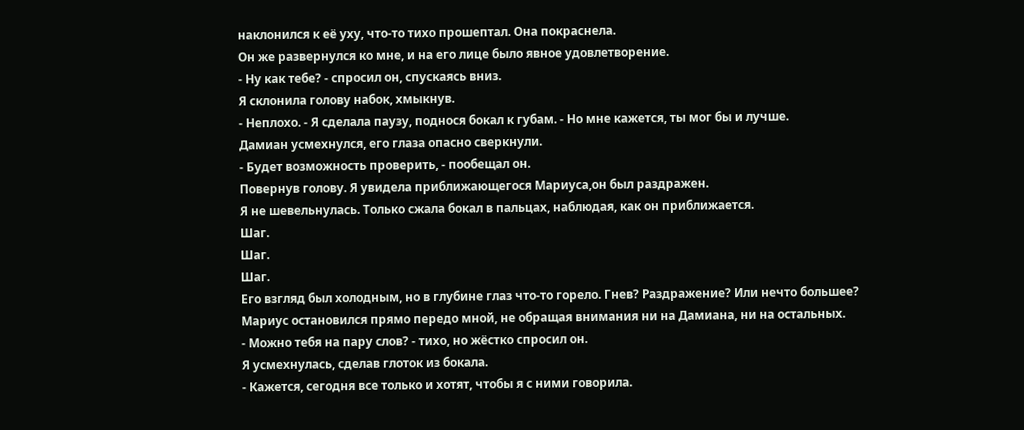наклонился к её уху, что-то тихо прошептал. Она покраснела.
Он же развернулся ко мне, и на его лице было явное удовлетворение.
- Ну как тебе? - спросил он, спускаясь вниз.
Я склонила голову набок, хмыкнув.
- Неплохо. - Я сделала паузу, поднося бокал к губам. - Но мне кажется, ты мог бы и лучше.
Дамиан усмехнулся, его глаза опасно сверкнули.
- Будет возможность проверить, - пообещал он.
Повернув голову. Я увидела приближающегося Мариуса,он был раздражен.
Я не шевельнулась. Только сжала бокал в пальцах, наблюдая, как он приближается.
Шаг.
Шаг.
Шаг.
Его взгляд был холодным, но в глубине глаз что-то горело. Гнев? Раздражение? Или нечто большее?
Мариус остановился прямо передо мной, не обращая внимания ни на Дамиана, ни на остальных.
- Можно тебя на пару слов? - тихо, но жёстко спросил он.
Я усмехнулась, сделав глоток из бокала.
- Кажется, сегодня все только и хотят, чтобы я с ними говорила.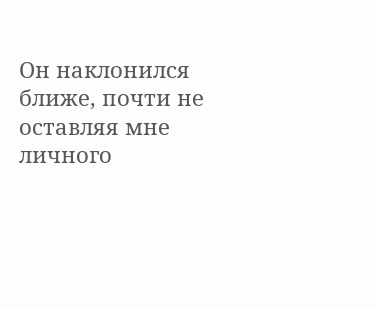Он наклонился ближе, почти не оставляя мне личного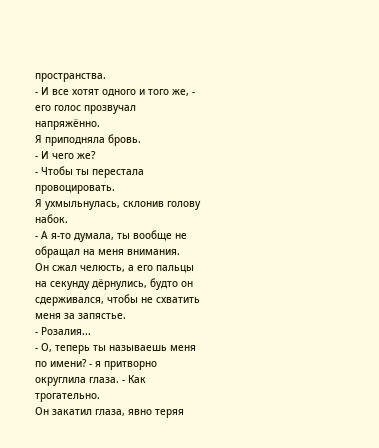пространства.
- И все хотят одного и того же, - его голос прозвучал напряжённо.
Я приподняла бровь.
- И чего же?
- Чтобы ты перестала провоцировать.
Я ухмыльнулась, склонив голову набок.
- А я-то думала, ты вообще не обращал на меня внимания.
Он сжал челюсть, а его пальцы на секунду дёрнулись, будто он сдерживался, чтобы не схватить меня за запястье.
- Розалия...
- О, теперь ты называешь меня по имени? - я притворно округлила глаза. - Как трогательно.
Он закатил глаза, явно теряя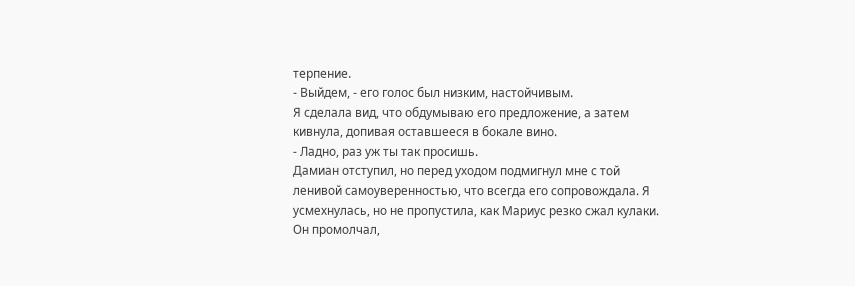терпение.
- Выйдем, - его голос был низким, настойчивым.
Я сделала вид, что обдумываю его предложение, а затем кивнула, допивая оставшееся в бокале вино.
- Ладно, раз уж ты так просишь.
Дамиан отступил, но перед уходом подмигнул мне с той ленивой самоуверенностью, что всегда его сопровождала. Я усмехнулась, но не пропустила, как Мариус резко сжал кулаки. Он промолчал,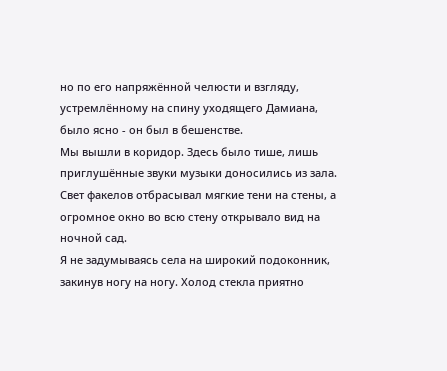но по его напряжённой челюсти и взгляду, устремлённому на спину уходящего Дамиана, было ясно - он был в бешенстве.
Мы вышли в коридор. Здесь было тише, лишь приглушённые звуки музыки доносились из зала. Свет факелов отбрасывал мягкие тени на стены, а огромное окно во всю стену открывало вид на ночной сад.
Я не задумываясь села на широкий подоконник, закинув ногу на ногу. Холод стекла приятно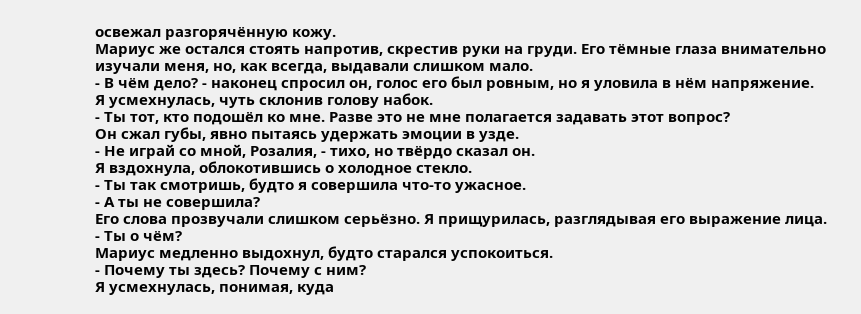освежал разгорячённую кожу.
Мариус же остался стоять напротив, скрестив руки на груди. Его тёмные глаза внимательно изучали меня, но, как всегда, выдавали слишком мало.
- В чём дело? - наконец спросил он, голос его был ровным, но я уловила в нём напряжение.
Я усмехнулась, чуть склонив голову набок.
- Ты тот, кто подошёл ко мне. Разве это не мне полагается задавать этот вопрос?
Он сжал губы, явно пытаясь удержать эмоции в узде.
- Не играй со мной, Розалия, - тихо, но твёрдо сказал он.
Я вздохнула, облокотившись о холодное стекло.
- Ты так смотришь, будто я совершила что-то ужасное.
- А ты не совершила?
Его слова прозвучали слишком серьёзно. Я прищурилась, разглядывая его выражение лица.
- Ты о чём?
Мариус медленно выдохнул, будто старался успокоиться.
- Почему ты здесь? Почему с ним?
Я усмехнулась, понимая, куда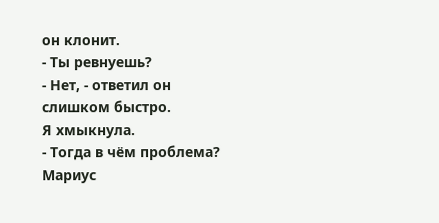он клонит.
- Ты ревнуешь?
- Нет, - ответил он слишком быстро.
Я хмыкнула.
- Тогда в чём проблема?
Мариус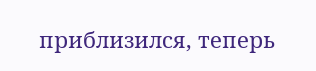приблизился, теперь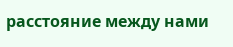расстояние между нами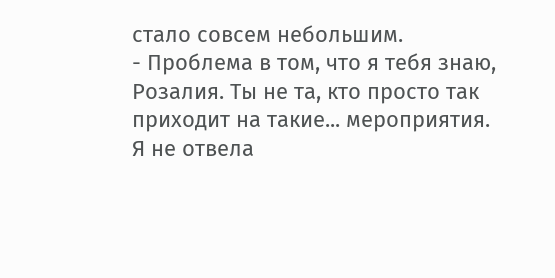стало совсем небольшим.
- Проблема в том, что я тебя знаю, Розалия. Ты не та, кто просто так приходит на такие... мероприятия.
Я не отвела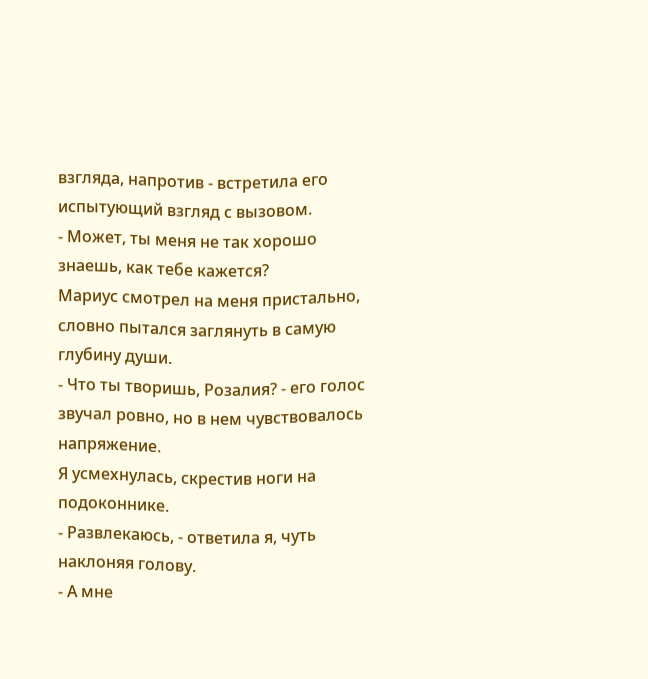взгляда, напротив - встретила его испытующий взгляд с вызовом.
- Может, ты меня не так хорошо знаешь, как тебе кажется?
Мариус смотрел на меня пристально, словно пытался заглянуть в самую глубину души.
- Что ты творишь, Розалия? - его голос звучал ровно, но в нем чувствовалось напряжение.
Я усмехнулась, скрестив ноги на подоконнике.
- Развлекаюсь, - ответила я, чуть наклоняя голову.
- А мне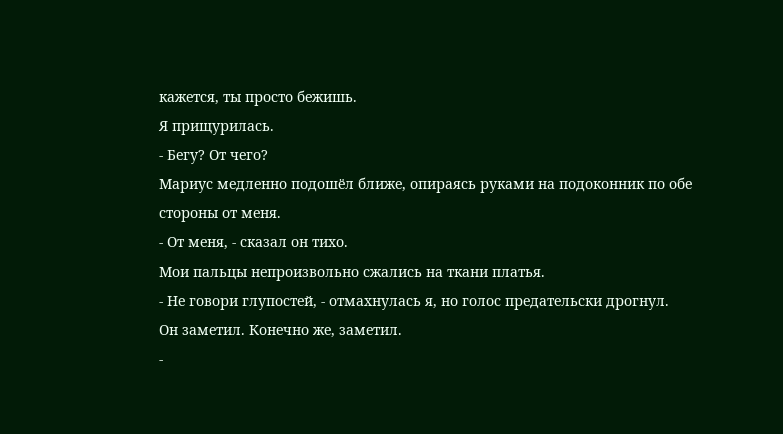кажется, ты просто бежишь.
Я прищурилась.
- Бегу? От чего?
Мариус медленно подошёл ближе, опираясь руками на подоконник по обе стороны от меня.
- От меня, - сказал он тихо.
Мои пальцы непроизвольно сжались на ткани платья.
- Не говори глупостей, - отмахнулась я, но голос предательски дрогнул.
Он заметил. Конечно же, заметил.
-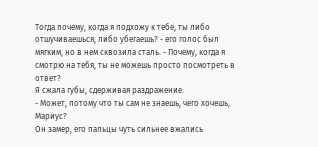Тогда почему, когда я подхожу к тебе, ты либо отшучиваешься, либо убегаешь? - его голос был мягким, но в нем сквозила сталь. - Почему, когда я смотрю на тебя, ты не можешь просто посмотреть в ответ?
Я сжала губы, сдерживая раздражение.
- Может, потому что ты сам не знаешь, чего хочешь, Мариус?
Он замер, его пальцы чуть сильнее вжались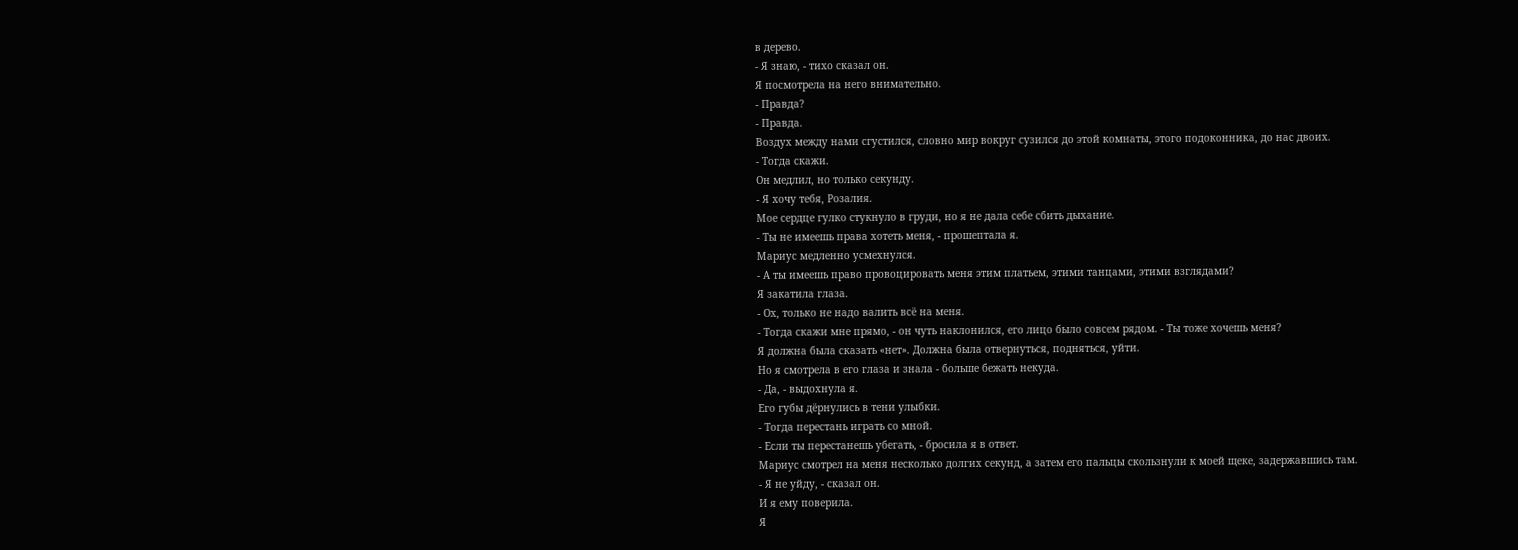в дерево.
- Я знаю, - тихо сказал он.
Я посмотрела на него внимательно.
- Правда?
- Правда.
Воздух между нами сгустился, словно мир вокруг сузился до этой комнаты, этого подоконника, до нас двоих.
- Тогда скажи.
Он медлил, но только секунду.
- Я хочу тебя, Розалия.
Мое сердце гулко стукнуло в груди, но я не дала себе сбить дыхание.
- Ты не имеешь права хотеть меня, - прошептала я.
Мариус медленно усмехнулся.
- А ты имеешь право провоцировать меня этим платьем, этими танцами, этими взглядами?
Я закатила глаза.
- Ох, только не надо валить всё на меня.
- Тогда скажи мне прямо, - он чуть наклонился, его лицо было совсем рядом. - Ты тоже хочешь меня?
Я должна была сказать «нет». Должна была отвернуться, подняться, уйти.
Но я смотрела в его глаза и знала - больше бежать некуда.
- Да, - выдохнула я.
Его губы дёрнулись в тени улыбки.
- Тогда перестань играть со мной.
- Если ты перестанешь убегать, - бросила я в ответ.
Мариус смотрел на меня несколько долгих секунд, а затем его пальцы скользнули к моей щеке, задержавшись там.
- Я не уйду, - сказал он.
И я ему поверила.
Я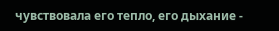чувствовала его тепло, его дыхание -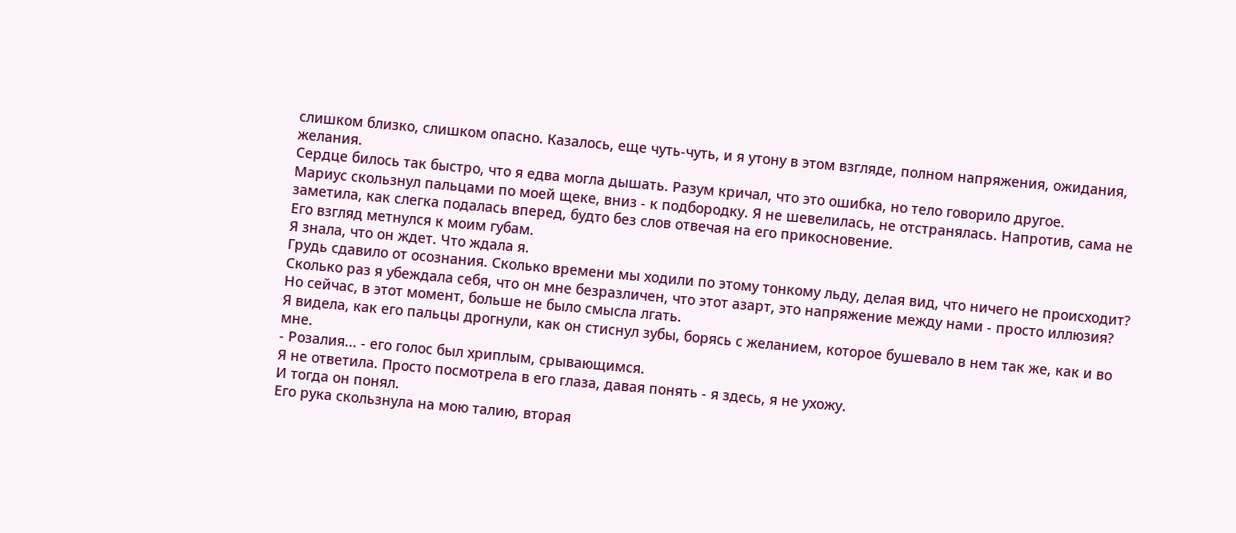слишком близко, слишком опасно. Казалось, еще чуть-чуть, и я утону в этом взгляде, полном напряжения, ожидания, желания.
Сердце билось так быстро, что я едва могла дышать. Разум кричал, что это ошибка, но тело говорило другое.
Мариус скользнул пальцами по моей щеке, вниз - к подбородку. Я не шевелилась, не отстранялась. Напротив, сама не заметила, как слегка подалась вперед, будто без слов отвечая на его прикосновение.
Его взгляд метнулся к моим губам.
Я знала, что он ждет. Что ждала я.
Грудь сдавило от осознания. Сколько времени мы ходили по этому тонкому льду, делая вид, что ничего не происходит? Сколько раз я убеждала себя, что он мне безразличен, что этот азарт, это напряжение между нами - просто иллюзия?
Но сейчас, в этот момент, больше не было смысла лгать.
Я видела, как его пальцы дрогнули, как он стиснул зубы, борясь с желанием, которое бушевало в нем так же, как и во мне.
- Розалия... - его голос был хриплым, срывающимся.
Я не ответила. Просто посмотрела в его глаза, давая понять - я здесь, я не ухожу.
И тогда он понял.
Его рука скользнула на мою талию, вторая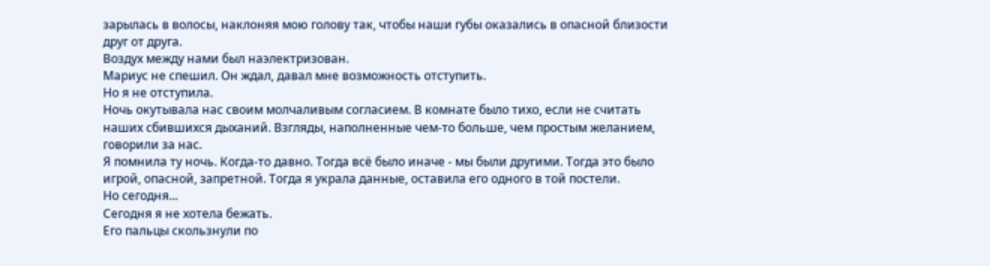зарылась в волосы, наклоняя мою голову так, чтобы наши губы оказались в опасной близости друг от друга.
Воздух между нами был наэлектризован.
Мариус не спешил. Он ждал, давал мне возможность отступить.
Но я не отступила.
Ночь окутывала нас своим молчаливым согласием. В комнате было тихо, если не считать наших сбившихся дыханий. Взгляды, наполненные чем-то больше, чем простым желанием, говорили за нас.
Я помнила ту ночь. Когда-то давно. Тогда всё было иначе - мы были другими. Тогда это было игрой, опасной, запретной. Тогда я украла данные, оставила его одного в той постели.
Но сегодня...
Сегодня я не хотела бежать.
Его пальцы скользнули по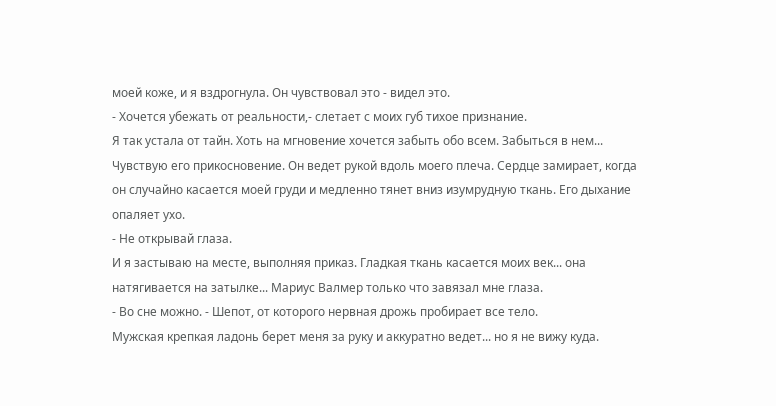моей коже, и я вздрогнула. Он чувствовал это - видел это.
- Хочется убежать от реальности,- слетает с моих губ тихое признание.
Я так устала от тайн. Хоть на мгновение хочется забыть обо всем. Забыться в нем... Чувствую его прикосновение. Он ведет рукой вдоль моего плеча. Сердце замирает, когда он случайно касается моей груди и медленно тянет вниз изумрудную ткань. Его дыхание опаляет ухо.
- Не открывай глаза.
И я застываю на месте, выполняя приказ. Гладкая ткань касается моих век... она натягивается на затылке... Мариус Валмер только что завязал мне глаза.
- Во сне можно. - Шепот, от которого нервная дрожь пробирает все тело.
Мужская крепкая ладонь берет меня за руку и аккуратно ведет... но я не вижу куда.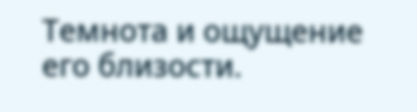Темнота и ощущение его близости.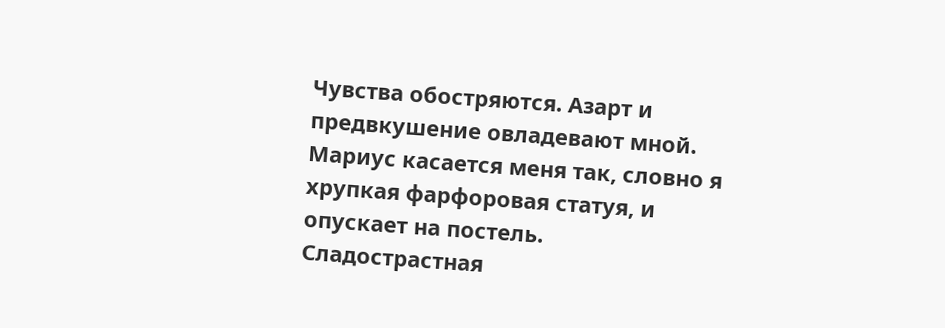Чувства обостряются. Азарт и предвкушение овладевают мной. Мариус касается меня так, словно я хрупкая фарфоровая статуя, и опускает на постель.
Сладострастная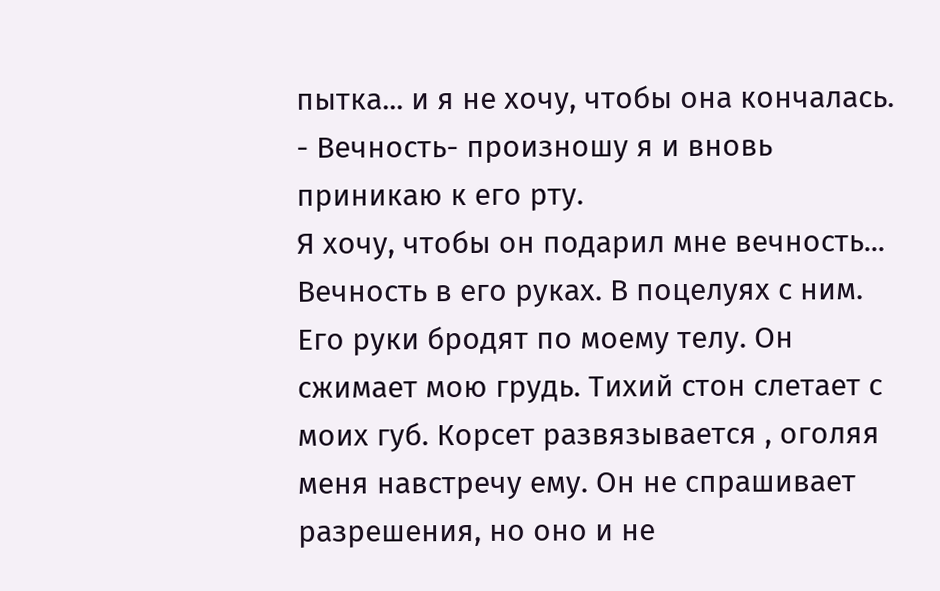пытка... и я не хочу, чтобы она кончалась.
- Вечность- произношу я и вновь приникаю к его рту.
Я хочу, чтобы он подарил мне вечность... Вечность в его руках. В поцелуях с ним.
Его руки бродят по моему телу. Он сжимает мою грудь. Тихий стон слетает с моих губ. Корсет развязывается , оголяя меня навстречу ему. Он не спрашивает разрешения, но оно и не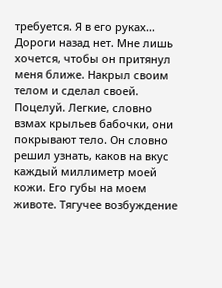требуется. Я в его руках... Дороги назад нет. Мне лишь хочется, чтобы он притянул меня ближе. Накрыл своим телом и сделал своей. Поцелуй. Легкие, словно взмах крыльев бабочки, они покрывают тело. Он словно решил узнать, каков на вкус каждый миллиметр моей кожи. Его губы на моем животе. Тягучее возбуждение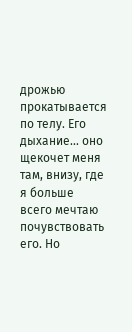дрожью прокатывается по телу. Его дыхание... оно щекочет меня там, внизу, где я больше всего мечтаю почувствовать его. Но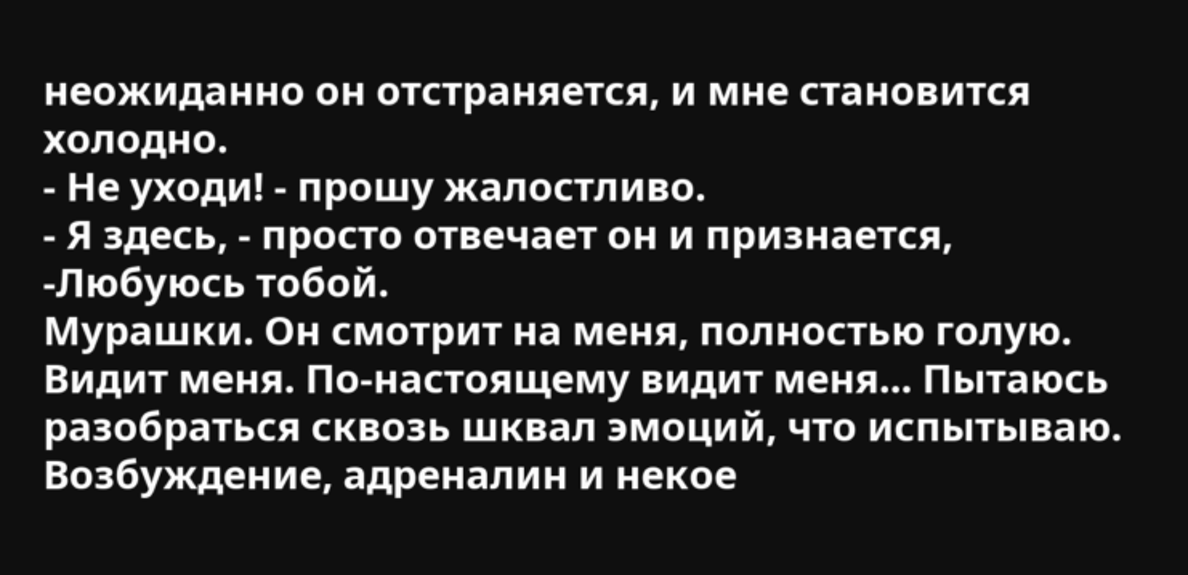неожиданно он отстраняется, и мне становится холодно.
- Не уходи! - прошу жалостливо.
- Я здесь, - просто отвечает он и признается, -Любуюсь тобой.
Мурашки. Он смотрит на меня, полностью голую. Видит меня. По-настоящему видит меня... Пытаюсь разобраться сквозь шквал эмоций, что испытываю. Возбуждение, адреналин и некое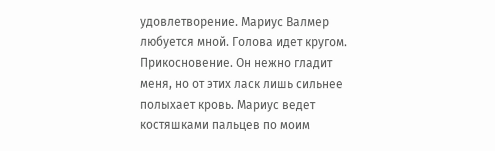удовлетворение. Мариус Валмер любуется мной. Голова идет кругом.
Прикосновение. Он нежно гладит меня, но от этих ласк лишь сильнее полыхает кровь. Мариус ведет костяшками пальцев по моим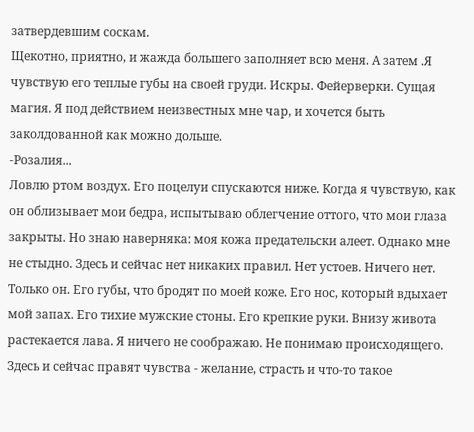затвердевшим соскам.
Щекотно, приятно, и жажда большего заполняет всю меня. А затем .Я чувствую его теплые губы на своей груди. Искры. Фейерверки. Сущая магия. Я под действием неизвестных мне чар, и хочется быть заколдованной как можно дольше.
-Розалия...
Ловлю ртом воздух. Его поцелуи спускаются ниже. Когда я чувствую, как он облизывает мои бедра, испытываю облегчение оттого, что мои глаза закрыты. Но знаю наверняка: моя кожа предательски алеет. Однако мне не стыдно. Здесь и сейчас нет никаких правил. Нет устоев. Ничего нет. Только он. Его губы, что бродят по моей коже. Его нос, который вдыхает мой запах. Его тихие мужские стоны. Его крепкие руки. Внизу живота растекается лава. Я ничего не соображаю. Не понимаю происходящего. Здесь и сейчас правят чувства - желание, страсть и что-то такое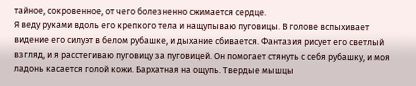тайное, сокровенное, от чего болезненно сжимается сердце.
Я веду руками вдоль его крепкого тела и нащупываю пуговицы. В голове вспыхивает видение его силуэт в белом рубашке, и дыхание сбивается. Фантазия рисует его светлый взгляд, и я расстегиваю пуговицу за пуговицей. Он помогает стянуть с себя рубашку, и моя ладонь касается голой кожи. Бархатная на ощупь. Твердые мышцы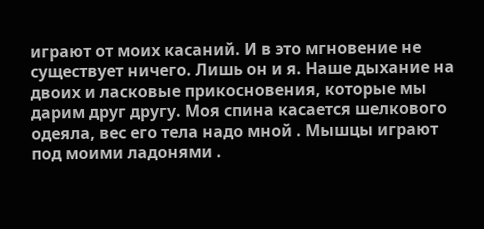играют от моих касаний. И в это мгновение не существует ничего. Лишь он и я. Наше дыхание на двоих и ласковые прикосновения, которые мы дарим друг другу. Моя спина касается шелкового одеяла, вес его тела надо мной . Мышцы играют под моими ладонями .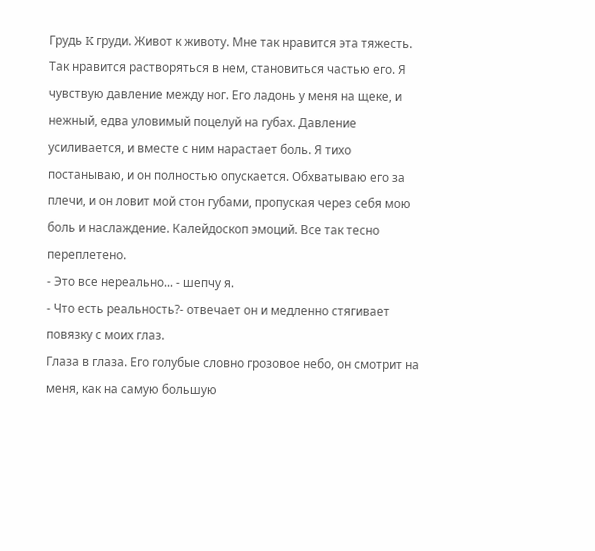Грудь K груди. Живот к животу. Мне так нравится эта тяжесть. Так нравится растворяться в нем, становиться частью его. Я чувствую давление между ног. Его ладонь у меня на щеке, и нежный, едва уловимый поцелуй на губах. Давление усиливается, и вместе с ним нарастает боль. Я тихо постанываю, и он полностью опускается. Обхватываю его за плечи, и он ловит мой стон губами, пропуская через себя мою боль и наслаждение. Калейдоскоп эмоций. Все так тесно переплетено.
- Это все нереально... - шепчу я.
- Что есть реальность?- отвечает он и медленно стягивает повязку с моих глаз.
Глаза в глаза. Его голубые словно грозовое небо, он смотрит на меня, как на самую большую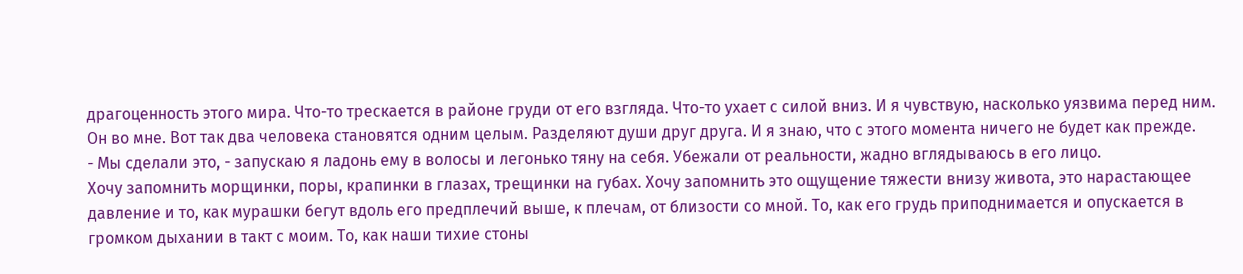драгоценность этого мира. Что-то трескается в районе груди от его взгляда. Что-то ухает с силой вниз. И я чувствую, насколько уязвима перед ним. Он во мне. Вот так два человека становятся одним целым. Разделяют души друг друга. И я знаю, что с этого момента ничего не будет как прежде.
- Мы сделали это, - запускаю я ладонь ему в волосы и легонько тяну на себя. Убежали от реальности, жадно вглядываюсь в его лицо.
Хочу запомнить морщинки, поры, крапинки в глазах, трещинки на губах. Хочу запомнить это ощущение тяжести внизу живота, это нарастающее давление и то, как мурашки бегут вдоль его предплечий выше, к плечам, от близости со мной. То, как его грудь приподнимается и опускается в громком дыхании в такт с моим. То, как наши тихие стоны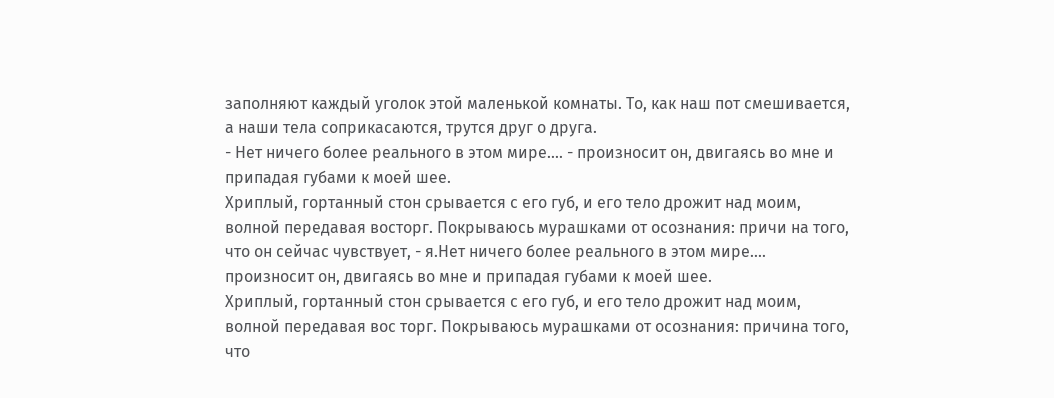заполняют каждый уголок этой маленькой комнаты. То, как наш пот смешивается, а наши тела соприкасаются, трутся друг о друга.
- Нет ничего более реального в этом мире.... - произносит он, двигаясь во мне и припадая губами к моей шее.
Хриплый, гортанный стон срывается с его губ, и его тело дрожит над моим, волной передавая восторг. Покрываюсь мурашками от осознания: причи на того, что он сейчас чувствует, - я.Нет ничего более реального в этом мире.... произносит он, двигаясь во мне и припадая губами к моей шее.
Хриплый, гортанный стон срывается с его губ, и его тело дрожит над моим, волной передавая вос торг. Покрываюсь мурашками от осознания: причина того, что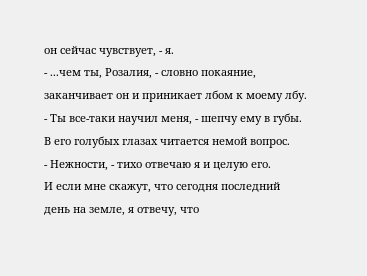он сейчас чувствует, - я.
- ...чем ты, Розалия, - словно покаяние, заканчивает он и приникает лбом к моему лбу.
- Ты все-таки научил меня, - шепчу ему в губы.
В его голубых глазах читается немой вопрос.
- Нежности, - тихо отвечаю я и целую его.
И если мне скажут, что сегодня последний день на земле, я отвечу, что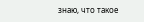знаю, что такое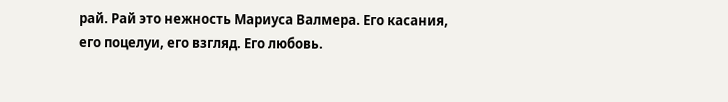рай. Рай это нежность Мариуса Валмера. Его касания, его поцелуи, его взгляд. Его любовь.